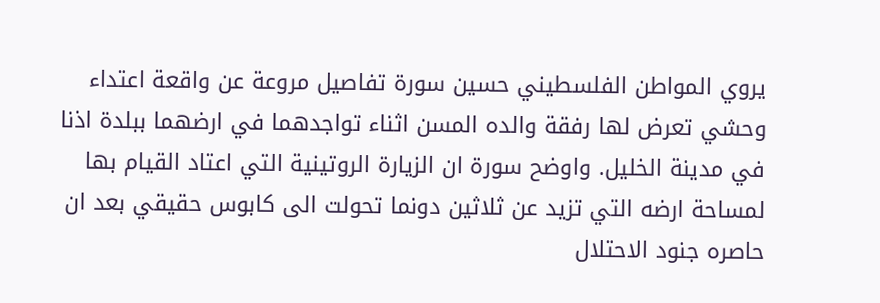يروي المواطن الفلسطيني حسين سورة تفاصيل مروعة عن واقعة اعتداء وحشي تعرض لها رفقة والده المسن اثناء تواجدهما في ارضهما ببلدة اذنا في مدينة الخليل. واوضح سورة ان الزيارة الروتينية التي اعتاد القيام بها لمساحة ارضه التي تزيد عن ثلاثين دونما تحولت الى كابوس حقيقي بعد ان حاصره جنود الاحتلال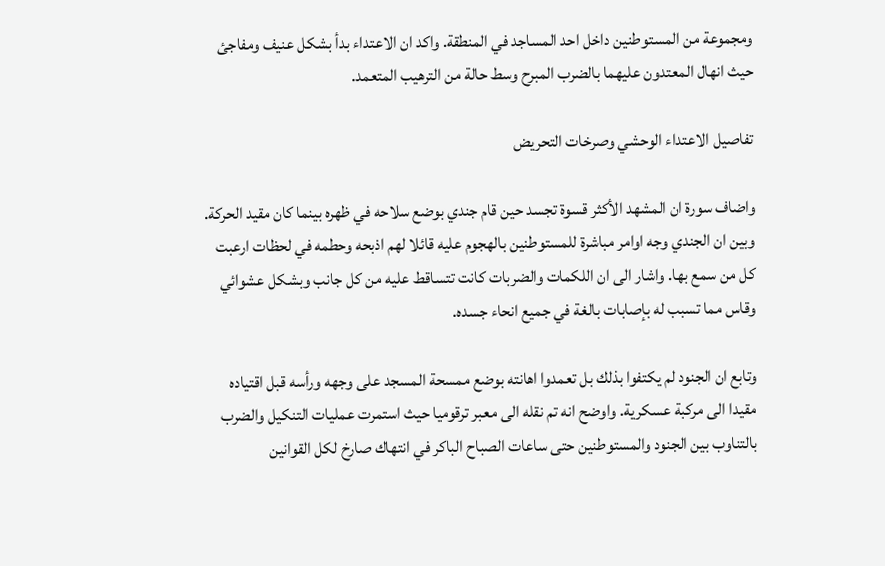ومجموعة من المستوطنين داخل احد المساجد في المنطقة. واكد ان الاعتداء بدأ بشكل عنيف ومفاجئ حيث انهال المعتدون عليهما بالضرب المبرح وسط حالة من الترهيب المتعمد.

تفاصيل الاعتداء الوحشي وصرخات التحريض

واضاف سورة ان المشهد الأكثر قسوة تجسد حين قام جندي بوضع سلاحه في ظهره بينما كان مقيد الحركة. وبين ان الجندي وجه اوامر مباشرة للمستوطنين بالهجوم عليه قائلا لهم اذبحه وحطمه في لحظات ارعبت كل من سمع بها. واشار الى ان اللكمات والضربات كانت تتساقط عليه من كل جانب وبشكل عشوائي وقاس مما تسبب له بإصابات بالغة في جميع انحاء جسده.

وتابع ان الجنود لم يكتفوا بذلك بل تعمدوا اهانته بوضع ممسحة المسجد على وجهه ورأسه قبل اقتياده مقيدا الى مركبة عسكرية. واوضح انه تم نقله الى معبر ترقوميا حيث استمرت عمليات التنكيل والضرب بالتناوب بين الجنود والمستوطنين حتى ساعات الصباح الباكر في انتهاك صارخ لكل القوانين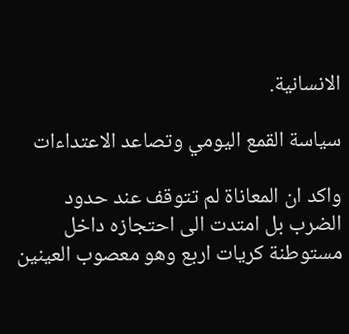الانسانية.

سياسة القمع اليومي وتصاعد الاعتداءات

واكد ان المعاناة لم تتوقف عند حدود الضرب بل امتدت الى احتجازه داخل مستوطنة كريات اربع وهو معصوب العينين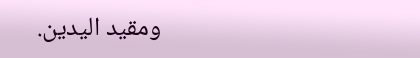ومقيد اليدين.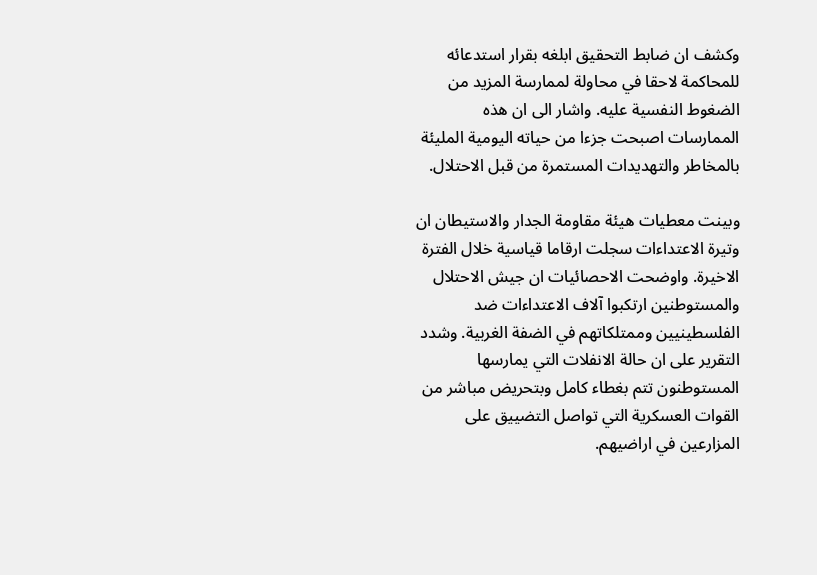وكشف ان ضابط التحقيق ابلغه بقرار استدعائه للمحاكمة لاحقا في محاولة لممارسة المزيد من الضغوط النفسية عليه. واشار الى ان هذه الممارسات اصبحت جزءا من حياته اليومية المليئة بالمخاطر والتهديدات المستمرة من قبل الاحتلال.

وبينت معطيات هيئة مقاومة الجدار والاستيطان ان وتيرة الاعتداءات سجلت ارقاما قياسية خلال الفترة الاخيرة. واوضحت الاحصائيات ان جيش الاحتلال والمستوطنين ارتكبوا آلاف الاعتداءات ضد الفلسطينيين وممتلكاتهم في الضفة الغربية. وشدد التقرير على ان حالة الانفلات التي يمارسها المستوطنون تتم بغطاء كامل وبتحريض مباشر من القوات العسكرية التي تواصل التضييق على المزارعين في اراضيهم.